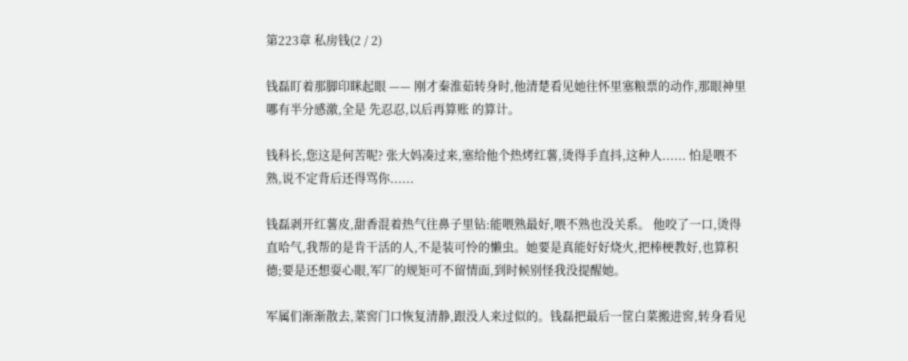第223章 私房钱(2 / 2)

钱磊盯着那脚印眯起眼 —— 刚才秦淮茹转身时,他清楚看见她往怀里塞粮票的动作,那眼神里哪有半分感激,全是 先忍忍,以后再算账 的算计。

钱科长,您这是何苦呢? 张大妈凑过来,塞给他个热烤红薯,烫得手直抖,这种人...... 怕是喂不熟,说不定背后还得骂你......

钱磊剥开红薯皮,甜香混着热气往鼻子里钻:能喂熟最好,喂不熟也没关系。 他咬了一口,烫得直哈气,我帮的是肯干活的人,不是装可怜的懒虫。她要是真能好好烧火,把棒梗教好,也算积德;要是还想耍心眼,军厂的规矩可不留情面,到时候别怪我没提醒她。

军属们渐渐散去,菜窖门口恢复清静,跟没人来过似的。钱磊把最后一筐白菜搬进窖,转身看见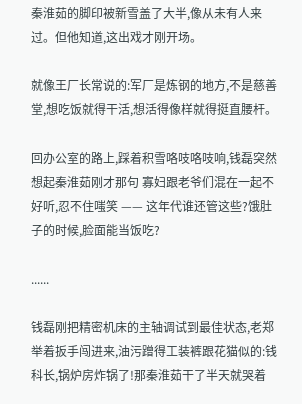秦淮茹的脚印被新雪盖了大半,像从未有人来过。但他知道,这出戏才刚开场。

就像王厂长常说的:军厂是炼钢的地方,不是慈善堂,想吃饭就得干活,想活得像样就得挺直腰杆。

回办公室的路上,踩着积雪咯吱咯吱响,钱磊突然想起秦淮茹刚才那句 寡妇跟老爷们混在一起不好听,忍不住嗤笑 —— 这年代谁还管这些?饿肚子的时候,脸面能当饭吃?

......

钱磊刚把精密机床的主轴调试到最佳状态,老郑举着扳手闯进来,油污蹭得工装裤跟花猫似的:钱科长,锅炉房炸锅了!那秦淮茹干了半天就哭着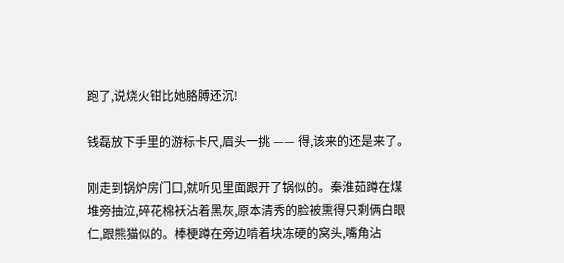跑了,说烧火钳比她胳膊还沉!

钱磊放下手里的游标卡尺,眉头一挑 —— 得,该来的还是来了。

刚走到锅炉房门口,就听见里面跟开了锅似的。秦淮茹蹲在煤堆旁抽泣,碎花棉袄沾着黑灰,原本清秀的脸被熏得只剩俩白眼仁,跟熊猫似的。棒梗蹲在旁边啃着块冻硬的窝头,嘴角沾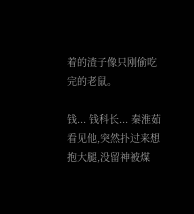着的渣子像只刚偷吃完的老鼠。

钱... 钱科长... 秦淮茹看见他,突然扑过来想抱大腿,没留神被煤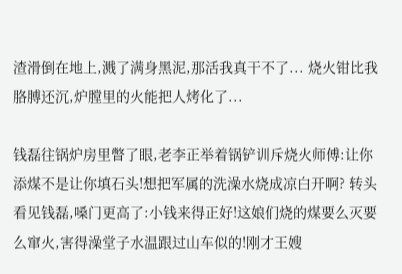渣滑倒在地上,溅了满身黑泥,那活我真干不了... 烧火钳比我胳膊还沉,炉膛里的火能把人烤化了...

钱磊往锅炉房里瞥了眼,老李正举着锅铲训斥烧火师傅:让你添煤不是让你填石头!想把军属的洗澡水烧成凉白开啊? 转头看见钱磊,嗓门更高了:小钱来得正好!这娘们烧的煤要么灭要么窜火,害得澡堂子水温跟过山车似的!刚才王嫂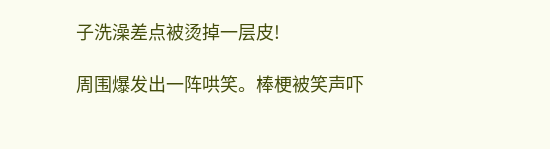子洗澡差点被烫掉一层皮!

周围爆发出一阵哄笑。棒梗被笑声吓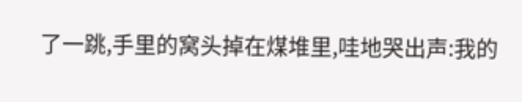了一跳,手里的窝头掉在煤堆里,哇地哭出声:我的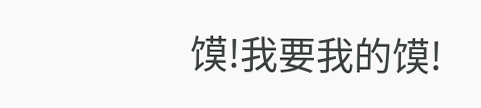馍!我要我的馍!